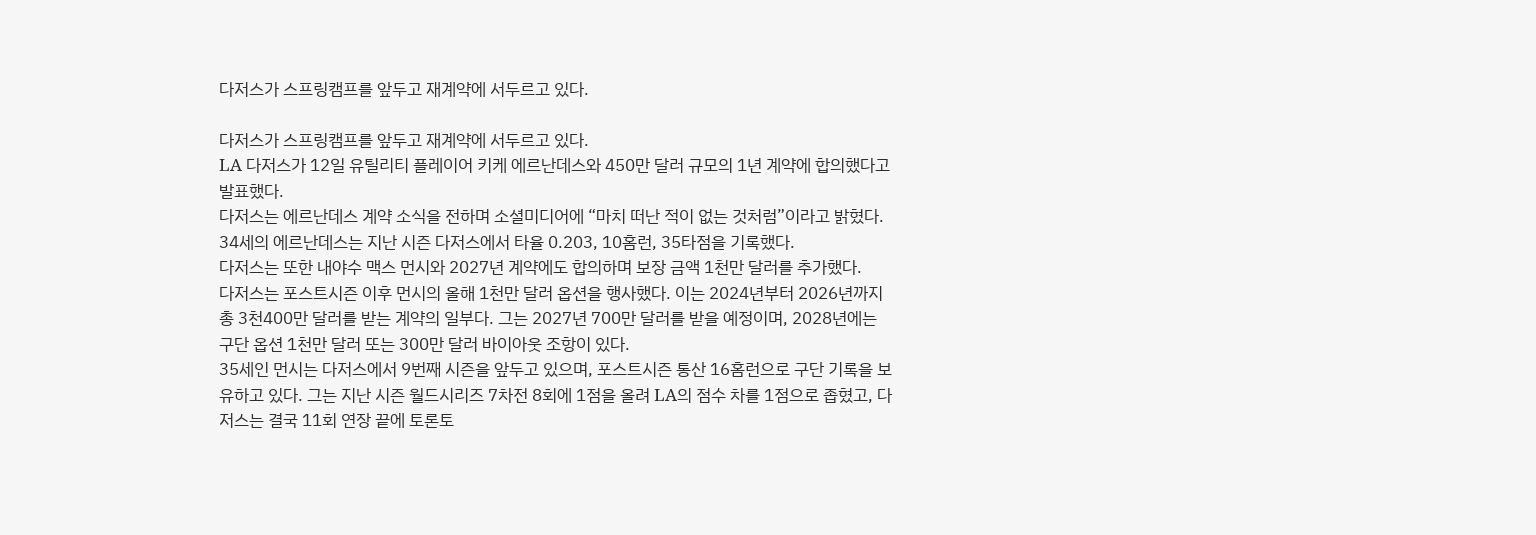다저스가 스프링캠프를 앞두고 재계약에 서두르고 있다.

다저스가 스프링캠프를 앞두고 재계약에 서두르고 있다.
LA 다저스가 12일 유틸리티 플레이어 키케 에르난데스와 450만 달러 규모의 1년 계약에 합의했다고 발표했다.
다저스는 에르난데스 계약 소식을 전하며 소셜미디어에 “마치 떠난 적이 없는 것처럼”이라고 밝혔다.
34세의 에르난데스는 지난 시즌 다저스에서 타율 0.203, 10홈런, 35타점을 기록했다.
다저스는 또한 내야수 맥스 먼시와 2027년 계약에도 합의하며 보장 금액 1천만 달러를 추가했다.
다저스는 포스트시즌 이후 먼시의 올해 1천만 달러 옵션을 행사했다. 이는 2024년부터 2026년까지 총 3천400만 달러를 받는 계약의 일부다. 그는 2027년 700만 달러를 받을 예정이며, 2028년에는 구단 옵션 1천만 달러 또는 300만 달러 바이아웃 조항이 있다.
35세인 먼시는 다저스에서 9번째 시즌을 앞두고 있으며, 포스트시즌 통산 16홈런으로 구단 기록을 보유하고 있다. 그는 지난 시즌 월드시리즈 7차전 8회에 1점을 올려 LA의 점수 차를 1점으로 좁혔고, 다저스는 결국 11회 연장 끝에 토론토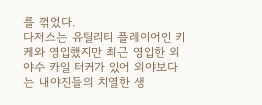를 꺾었다.
다저스는 유틸리티 플레이어인 키케와 영입했지만 최근 영입한 외야수 카일 터커가 있어 외야보다는 내야진들의 치열한 생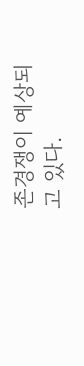존경쟁이 예상되고 있다.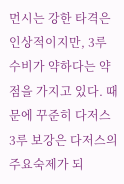먼시는 강한 타격은 인상적이지만, 3루 수비가 약하다는 약점을 가지고 있다. 때문에 꾸준히 다저스 3루 보강은 다저스의 주요숙제가 되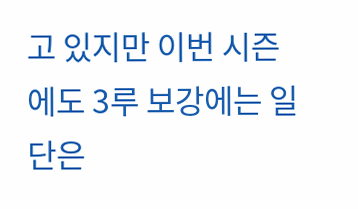고 있지만 이번 시즌에도 3루 보강에는 일단은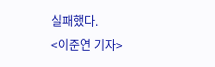실패했다.
<이준연 기자>